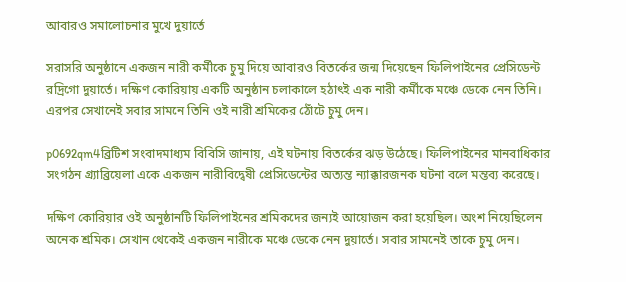আবারও সমালোচনার মুখে দুয়ার্তে

সরাসরি অনুষ্ঠানে একজন নারী কর্মীকে চুমু দিয়ে আবারও বিতর্কের জন্ম দিয়েছেন ফিলিপাইনের প্রেসিডেন্ট রদ্রিগো দুয়ার্তে। দক্ষিণ কোরিয়ায় একটি অনুষ্ঠান চলাকালে হঠাৎই এক নারী কর্মীকে মঞ্চে ডেকে নেন তিনি। এরপর সেখানেই সবার সামনে তিনি ওই নারী শ্রমিকের ঠোঁটে ‍চুমু দেন।

p0692qm4ব্রিটিশ সংবাদমাধ্যম বিবিসি জানায়, এই ঘটনায় বিতর্কের ঝড় উঠেছে। ফিলিপাইনের মানবাধিকার সংগঠন গ্র্যাব্রিয়েলা একে একজন নারীবিদ্বেষী প্রেসিডেন্টের অত্যন্ত ন্যাক্কারজনক ঘটনা বলে মন্তব্য করেছে।

দক্ষিণ কোরিয়ার ওই অনুষ্ঠানটি ফিলিপাইনের শ্রমিকদের জন্যই আয়োজন করা হয়েছিল। অংশ নিয়েছিলেন অনেক শ্রমিক। সেখান থেকেই একজন নারীকে মঞ্চে ডেকে নেন দুয়ার্তে। সবার সামনেই তাকে চুমু দেন।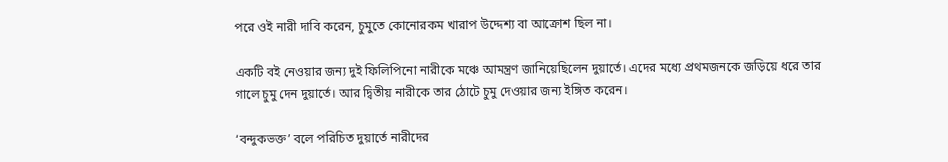পরে ওই নারী দাবি করেন, চুমুতে কোনোরকম খারাপ উদ্দেশ্য বা আক্রোশ ছিল না।

একটি বই নেওয়ার জন্য দুই ফিলিপিনো নারীকে মঞ্চে আমন্ত্রণ জানিয়েছিলেন দুয়ার্তে। এদের মধ্যে প্রথমজনকে জড়িয়ে ধরে তার গালে চুমু দেন দুয়ার্তে। আর দ্বিতীয় নারীকে তার ঠোটে চুমু দেওয়ার জন্য ইঙ্গিত করেন।

‘বন্দুকভক্ত’ বলে পরিচিত দুয়ার্তে নারীদের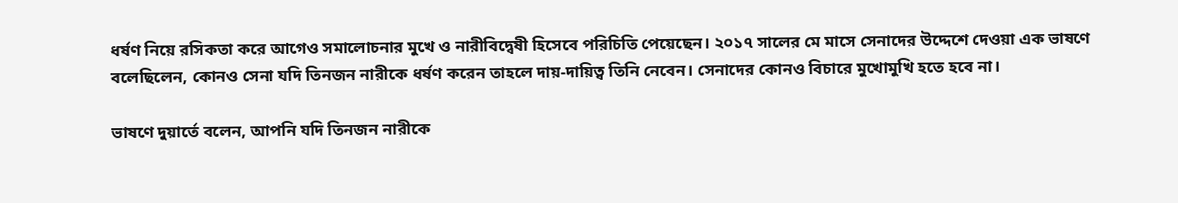ধর্ষণ নিয়ে রসিকতা করে আগেও সমালোচনার মুখে ও নারীবিদ্বেষী হিসেবে পরিচিতি পেয়েছেন। ২০১৭ সালের মে মাসে সেনাদের উদ্দেশে দেওয়া এক ভাষণে বলেছিলেন, কোনও সেনা যদি তিনজন নারীকে ধর্ষণ করেন তাহলে দায়-দায়িত্ব তিনি নেবেন। সেনাদের কোনও বিচারে মুখোমুখি হতে হবে না।

ভাষণে দুয়ার্তে বলেন, আপনি যদি তিনজন নারীকে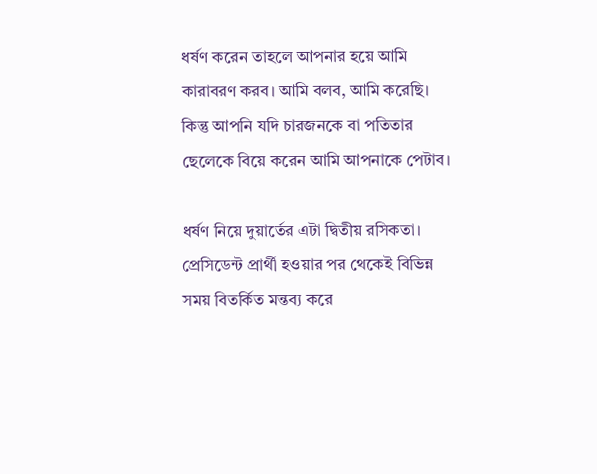ধর্ষণ করেন তাহলে আপনার হয়ে আমি কারাবরণ করব। আমি বলব, আমি করেছি। কিন্তু আপনি যদি চারজনকে বা পতিতার ছেলেকে বিয়ে করেন আমি আপনাকে পেটাব।

ধর্ষণ নিয়ে দুয়ার্তের এটা দ্বিতীয় রসিকতা। প্রেসিডেন্ট প্রার্থী হওয়ার পর থেকেই বিভিন্ন সময় বিতর্কিত মন্তব্য করে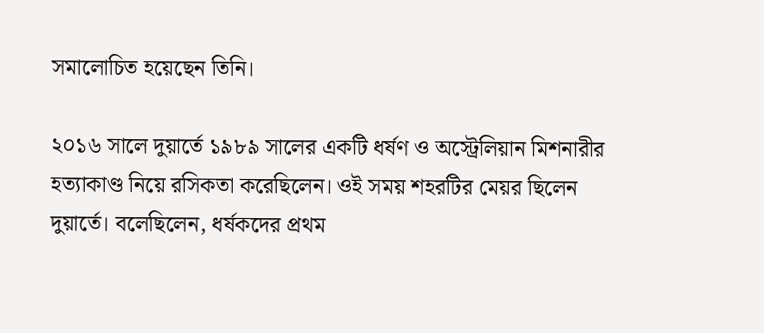সমালোচিত হয়েছেন তিনি।

২০১৬ সালে দুয়ার্তে ১৯৮৯ সালের একটি ধর্ষণ ও অস্ট্রেলিয়ান মিশনারীর হত্যাকাণ্ড নিয়ে রসিকতা করেছিলেন। ওই সময় শহরটির মেয়র ছিলেন দুয়ার্তে। বলেছিলেন, ধর্ষকদের প্রথম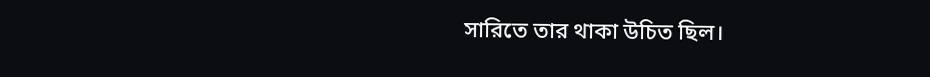সারিতে তার থাকা উচিত ছিল।